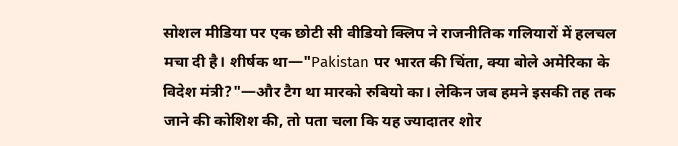सोशल मीडिया पर एक छोटी सी वीडियो क्लिप ने राजनीतिक गलियारों में हलचल मचा दी है। शीर्षक था—"Pakistan पर भारत की चिंता, क्या बोले अमेरिका के विदेश मंत्री?"—और टैग था मारको रुबियो का। लेकिन जब हमने इसकी तह तक जाने की कोशिश की, तो पता चला कि यह ज्यादातर शोर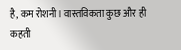है, कम रोशनी। वास्तविकता कुछ और ही कहती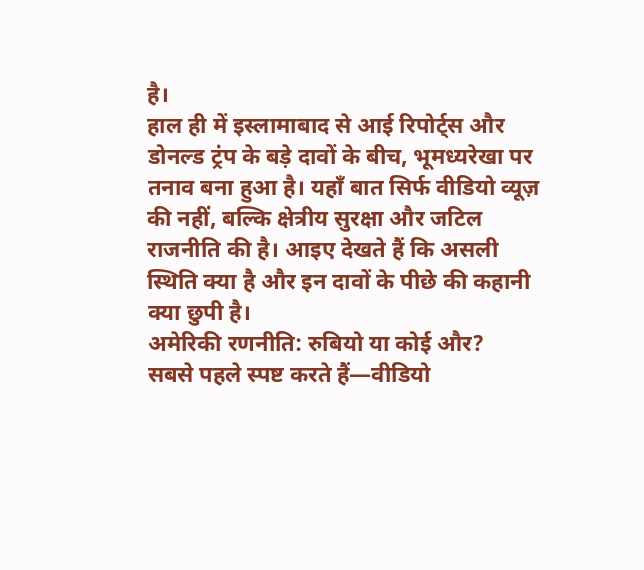है।
हाल ही में इस्लामाबाद से आई रिपोर्ट्स और डोनल्ड ट्रंप के बड़े दावों के बीच, भूमध्यरेखा पर तनाव बना हुआ है। यहाँ बात सिर्फ वीडियो व्यूज़ की नहीं, बल्कि क्षेत्रीय सुरक्षा और जटिल राजनीति की है। आइए देखते हैं कि असली स्थिति क्या है और इन दावों के पीछे की कहानी क्या छुपी है।
अमेरिकी रणनीति: रुबियो या कोई और?
सबसे पहले स्पष्ट करते हैं—वीडियो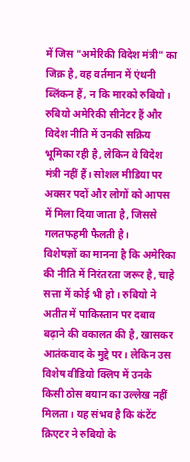में जिस "अमेरिकी विदेश मंत्री" का जिक्र है, वह वर्तमान में एंथनी ब्लिंकन हैं, न कि मारको रुबियो। रुबियो अमेरिकी सीनेटर हैं और विदेश नीति में उनकी सक्रिय भूमिका रही है, लेकिन वे विदेश मंत्री नहीं हैं। सोशल मीडिया पर अक्सर पदों और लोगों को आपस में मिला दिया जाता है, जिससे गलतफहमी फैलती है।
विशेषज्ञों का मानना है कि अमेरिका की नीति में निरंतरता जरूर है, चाहे सत्ता में कोई भी हो। रुबियो ने अतीत में पाकिस्तान पर दबाव बढ़ाने की वकालत की है, खासकर आतंकवाद के मुद्दे पर। लेकिन उस विशेष वीडियो क्लिप में उनके किसी ठोस बयान का उल्लेख नहीं मिलता। यह संभव है कि कंटेंट क्रिएटर ने रुबियो के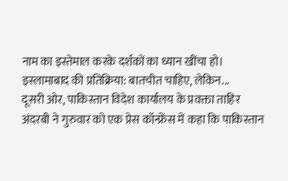नाम का इस्तेमाल करके दर्शकों का ध्यान खींचा हो।
इस्लामाबाद की प्रतिक्रिया: बातचीत चाहिए, लेकिन...
दूसरी ओर, पाकिस्तान विदेश कार्यालय के प्रवक्ता ताहिर अंदरबी ने गुरुवार को एक प्रेस कॉन्फ्रेंस में कहा कि पाकिस्तान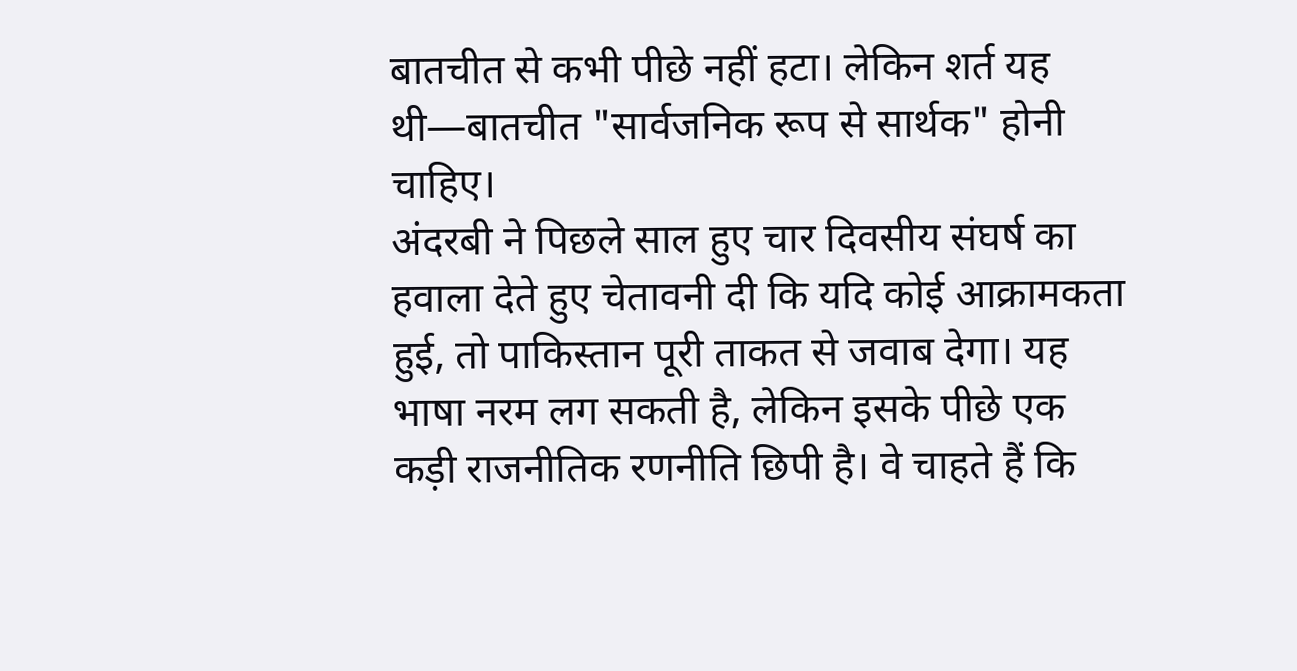बातचीत से कभी पीछे नहीं हटा। लेकिन शर्त यह थी—बातचीत "सार्वजनिक रूप से सार्थक" होनी चाहिए।
अंदरबी ने पिछले साल हुए चार दिवसीय संघर्ष का हवाला देते हुए चेतावनी दी कि यदि कोई आक्रामकता हुई, तो पाकिस्तान पूरी ताकत से जवाब देगा। यह भाषा नरम लग सकती है, लेकिन इसके पीछे एक कड़ी राजनीतिक रणनीति छिपी है। वे चाहते हैं कि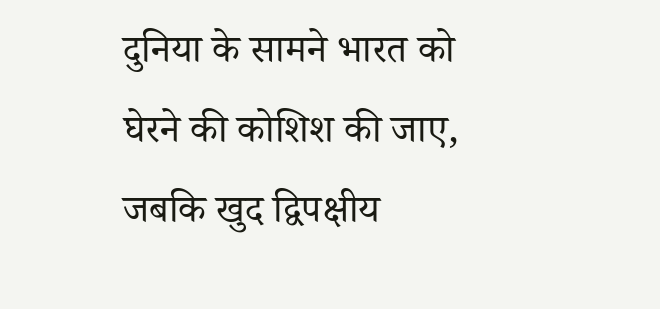दुनिया के सामने भारत को घेरने की कोशिश की जाए, जबकि खुद द्विपक्षीय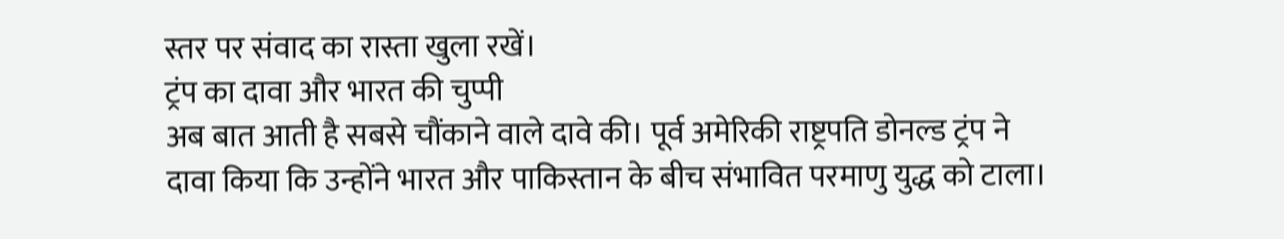स्तर पर संवाद का रास्ता खुला रखें।
ट्रंप का दावा और भारत की चुप्पी
अब बात आती है सबसे चौंकाने वाले दावे की। पूर्व अमेरिकी राष्ट्रपति डोनल्ड ट्रंप ने दावा किया कि उन्होंने भारत और पाकिस्तान के बीच संभावित परमाणु युद्ध को टाला।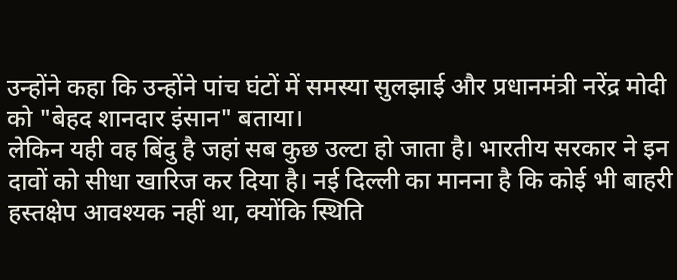उन्होंने कहा कि उन्होंने पांच घंटों में समस्या सुलझाई और प्रधानमंत्री नरेंद्र मोदी को "बेहद शानदार इंसान" बताया।
लेकिन यही वह बिंदु है जहां सब कुछ उल्टा हो जाता है। भारतीय सरकार ने इन दावों को सीधा खारिज कर दिया है। नई दिल्ली का मानना है कि कोई भी बाहरी हस्तक्षेप आवश्यक नहीं था, क्योंकि स्थिति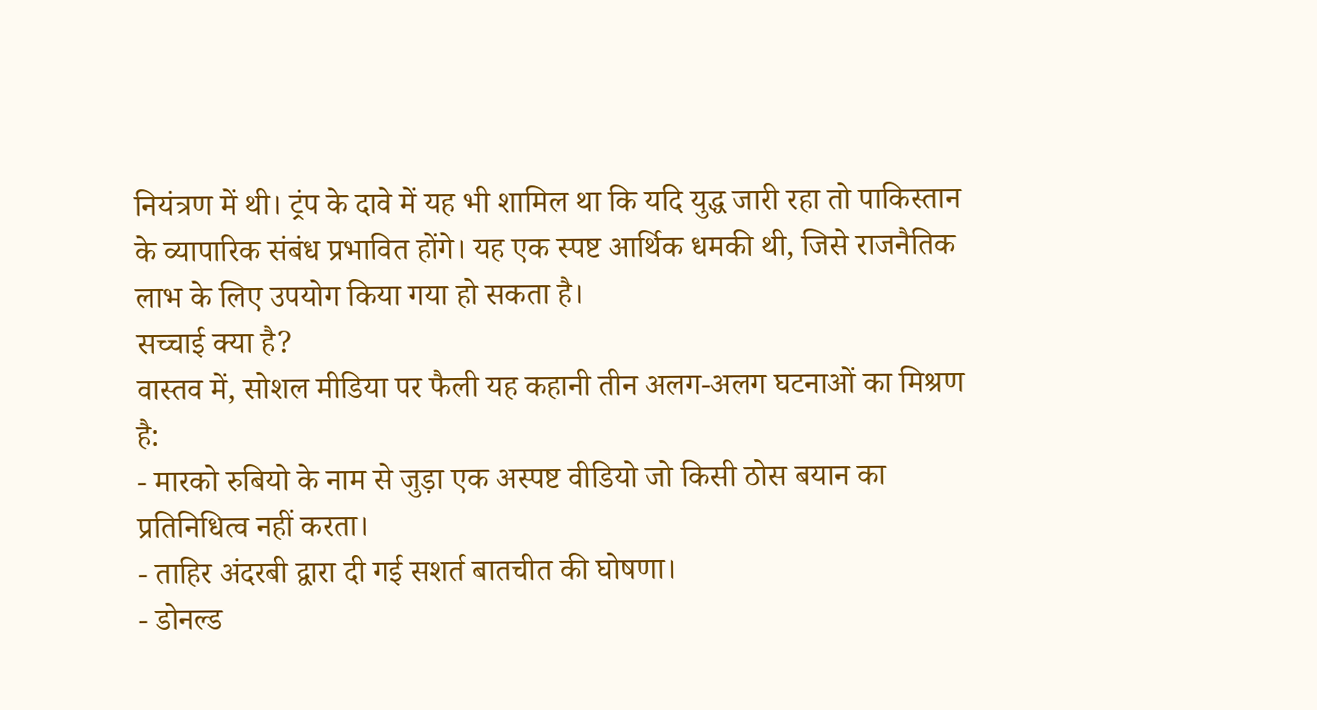नियंत्रण में थी। ट्रंप के दावे में यह भी शामिल था कि यदि युद्ध जारी रहा तो पाकिस्तान के व्यापारिक संबंध प्रभावित होंगे। यह एक स्पष्ट आर्थिक धमकी थी, जिसे राजनैतिक लाभ के लिए उपयोग किया गया हो सकता है।
सच्चाई क्या है?
वास्तव में, सोशल मीडिया पर फैली यह कहानी तीन अलग-अलग घटनाओं का मिश्रण है:
- मारको रुबियो के नाम से जुड़ा एक अस्पष्ट वीडियो जो किसी ठोस बयान का प्रतिनिधित्व नहीं करता।
- ताहिर अंदरबी द्वारा दी गई सशर्त बातचीत की घोषणा।
- डोनल्ड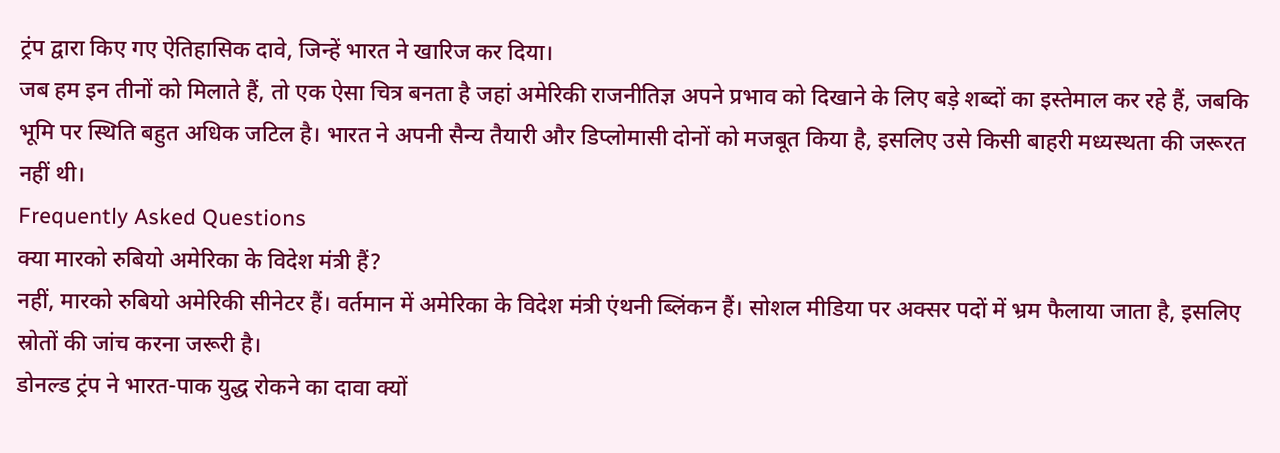ट्रंप द्वारा किए गए ऐतिहासिक दावे, जिन्हें भारत ने खारिज कर दिया।
जब हम इन तीनों को मिलाते हैं, तो एक ऐसा चित्र बनता है जहां अमेरिकी राजनीतिज्ञ अपने प्रभाव को दिखाने के लिए बड़े शब्दों का इस्तेमाल कर रहे हैं, जबकि भूमि पर स्थिति बहुत अधिक जटिल है। भारत ने अपनी सैन्य तैयारी और डिप्लोमासी दोनों को मजबूत किया है, इसलिए उसे किसी बाहरी मध्यस्थता की जरूरत नहीं थी।
Frequently Asked Questions
क्या मारको रुबियो अमेरिका के विदेश मंत्री हैं?
नहीं, मारको रुबियो अमेरिकी सीनेटर हैं। वर्तमान में अमेरिका के विदेश मंत्री एंथनी ब्लिंकन हैं। सोशल मीडिया पर अक्सर पदों में भ्रम फैलाया जाता है, इसलिए स्रोतों की जांच करना जरूरी है।
डोनल्ड ट्रंप ने भारत-पाक युद्ध रोकने का दावा क्यों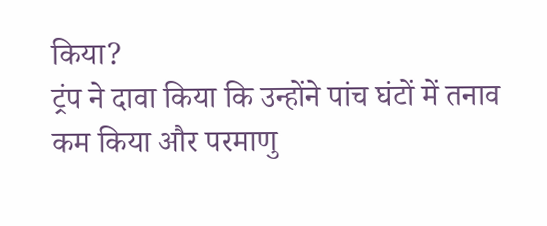किया?
ट्रंप ने दावा किया कि उन्होंने पांच घंटों में तनाव कम किया और परमाणु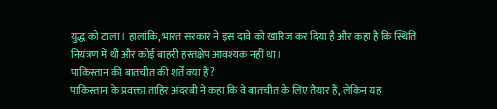युद्ध को टाला। हालांकि, भारत सरकार ने इस दावे को खारिज कर दिया है और कहा है कि स्थिति नियंत्रण में थी और कोई बाहरी हस्तक्षेप आवश्यक नहीं था।
पाकिस्तान की बातचीत की शर्तें क्या हैं?
पाकिस्तान के प्रवक्ता ताहिर अंदरबी ने कहा कि वे बातचीत के लिए तैयार हैं, लेकिन यह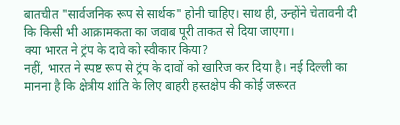बातचीत "सार्वजनिक रूप से सार्थक" होनी चाहिए। साथ ही, उन्होंने चेतावनी दी कि किसी भी आक्रामकता का जवाब पूरी ताकत से दिया जाएगा।
क्या भारत ने ट्रंप के दावे को स्वीकार किया?
नहीं, भारत ने स्पष्ट रूप से ट्रंप के दावों को खारिज कर दिया है। नई दिल्ली का मानना है कि क्षेत्रीय शांति के लिए बाहरी हस्तक्षेप की कोई जरूरत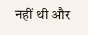नहीं थी और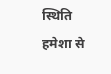स्थिति हमेशा से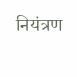नियंत्रण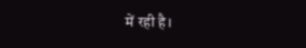में रही है।